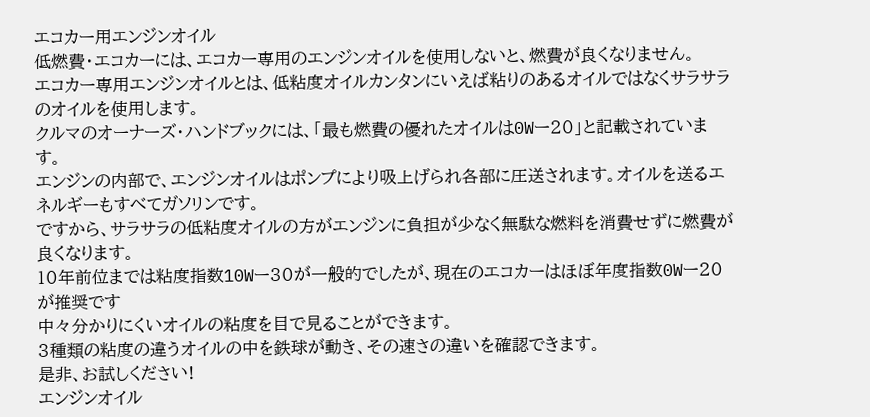エコカー用エンジンオイル
低燃費・エコカーには、エコカー専用のエンジンオイルを使用しないと、燃費が良くなりません。
エコカー専用エンジンオイルとは、低粘度オイルカンタンにいえば粘りのあるオイルではなくサラサラのオイルを使用します。
クルマのオーナーズ・ハンドブックには、「最も燃費の優れたオイルは0Wー20」と記載されています。
エンジンの内部で、エンジンオイルはポンプにより吸上げられ各部に圧送されます。オイルを送るエネルギーもすべてガソリンです。
ですから、サラサラの低粘度オイルの方がエンジンに負担が少なく無駄な燃料を消費せずに燃費が良くなります。
10年前位までは粘度指数10Wー30が一般的でしたが、現在のエコカーはほぼ年度指数0Wー20が推奨です
中々分かりにくいオイルの粘度を目で見ることができます。
3種類の粘度の違うオイルの中を鉄球が動き、その速さの違いを確認できます。
是非、お試しください!
エンジンオイル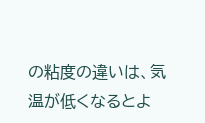の粘度の違いは、気温が低くなるとよ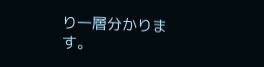り一層分かります。